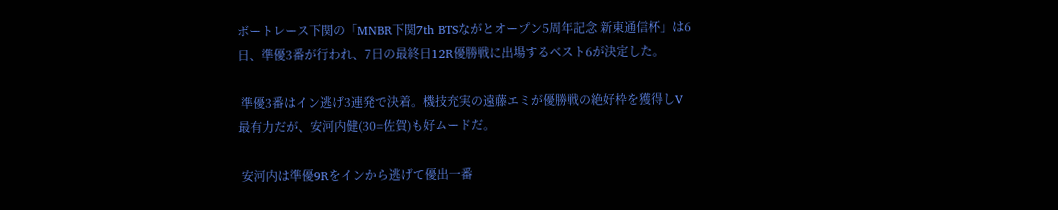ボートレース下関の「MNBR下関7th BTSながとオープン5周年記念 新東通信杯」は6日、準優3番が行われ、7日の最終日12R優勝戦に出場するベスト6が決定した。

 準優3番はイン逃げ3連発で決着。機技充実の遠藤エミが優勝戦の絶好枠を獲得しV最有力だが、安河内健(30=佐賀)も好ムードだ。

 安河内は準優9Rをインから逃げて優出一番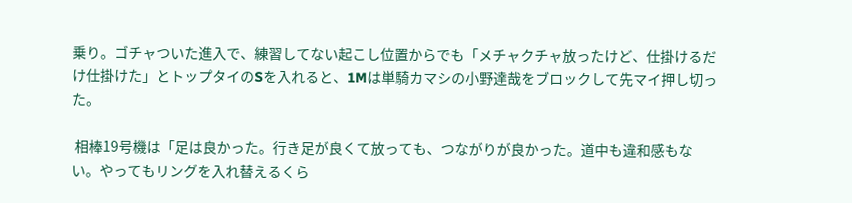乗り。ゴチャついた進入で、練習してない起こし位置からでも「メチャクチャ放ったけど、仕掛けるだけ仕掛けた」とトップタイのSを入れると、1Mは単騎カマシの小野達哉をブロックして先マイ押し切った。

 相棒19号機は「足は良かった。行き足が良くて放っても、つながりが良かった。道中も違和感もない。やってもリングを入れ替えるくら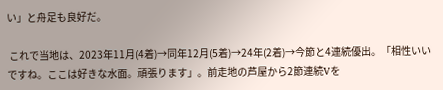い」と舟足も良好だ。

 これで当地は、2023年11月(4着)→同年12月(5着)→24年(2着)→今節と4連続優出。「相性いいですね。ここは好きな水面。頑張ります」。前走地の芦屋から2節連続Vを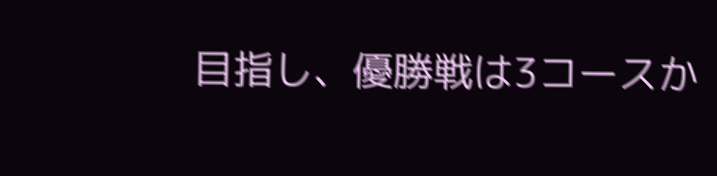目指し、優勝戦は3コースか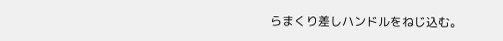らまくり差しハンドルをねじ込む。